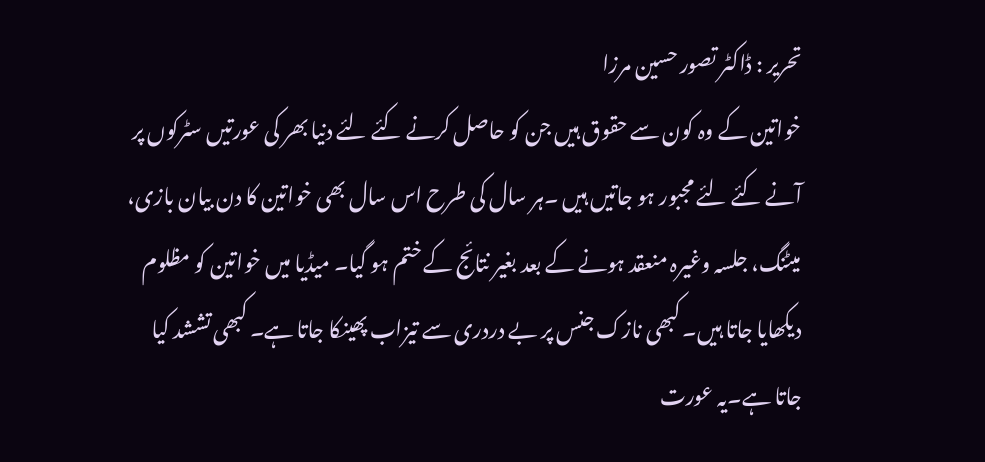تحریر : ڈاکٹر تصور حسین مرزا
خواتین کے وہ کون سے حقوق ہیں جن کو حاصل کرنے کئے لئے دنیا بھر کی عورتیں سٹرکوں پر آنے کئے لئے مجبور ہو جاتیں ہیں ۔ہر سال کی طرح اس سال بھی خواتین کا دن بیان بازی، میٹنگ، جلسہ وغیرہ منعقد ہونے کے بعد بغیر نتائج کے ختم ہو گیا۔ میڈیا میں خواتین کو مظلوم دیکھایا جاتا ہیں۔ کبھی نازک جنس پر بے دردری سے تیزاب پھینکا جاتا ہے۔ کبھی تششد کیا جاتا ہے۔یہ عورت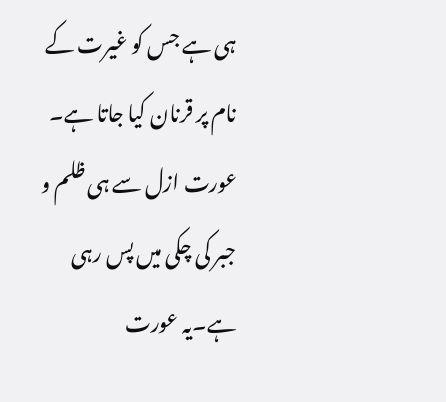ہی ہے جس کو غیرت کے نام پر قرنان کیا جاتا ہے۔ عورت ازل سے ہی ظلم و جبر کی چکی میں پس رہی ہے۔یہ عورت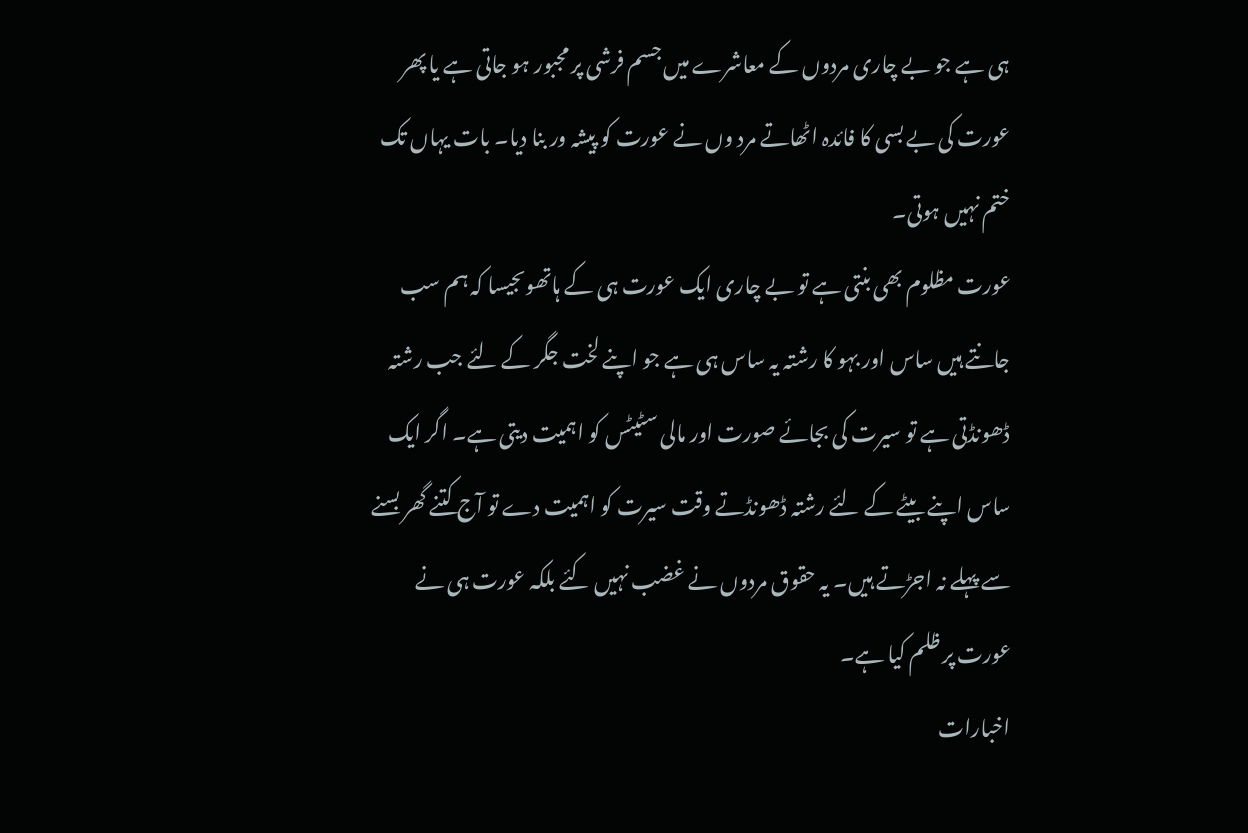ہی ہے جو بے چاری مردوں کے معاشرے میں جسم فرشی پر مجبور ہو جاتی ہے یا پھر عورت کی بے بسی کا فائدہ اٹھاتے مرد وں نے عورت کو پیشہ ور بنا دیا۔ بات یہاں تک ختم نہیں ہوتی۔
عورت مظلوم بھی بنتی ہے تو بے چاری ایک عورت ہی کے ہاتھوںجیسا کہ ہم سب جانتے ہیں ساس اور بہو کا رشتہ یہ ساس ہی ہے جو اپنے لخت جگر کے لئے جب رشتہ ڈھونڈتی ہے تو سیرت کی بجائے صورت اور مالی سٹیٹس کو اہمیت دیتی ہے۔ اگر ایک ساس اپنے بیٹے کے لئے رشتہ ڈھونڈتے وقت سیرت کو اہمیت دے تو آج کتنے گھر بسنے سے پہلے نہ اجڑتے ہیں۔ یہ حقوق مردوں نے غضب نہیں کئے بلکہ عورت ہی نے عورت پر ظلم کیا ہے۔
اخبارات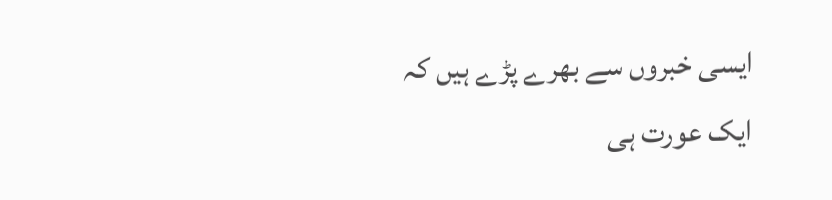ایسی خبروں سے بھرے پڑے ہیں کہ ایک عورت ہی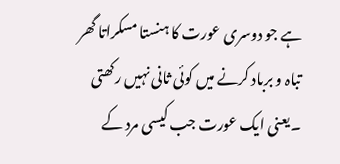ہے جو دوسری عورت کا ہنستا مسکراتا گھر تباہ و برباد کرنے میں کوئی ثانی نہیں رکھتی ۔یعنی ایک عورت جب کیسی مرد کے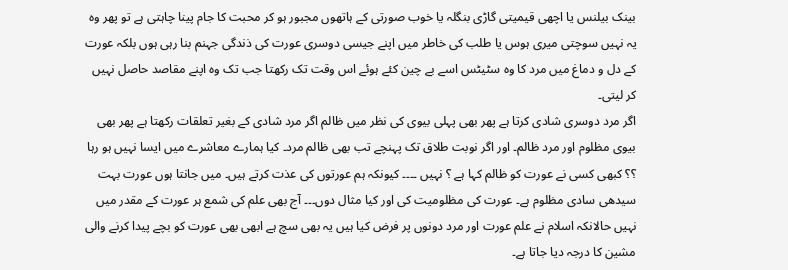بینک بیلنس یا اچھی قیمیتی گاڑی بنگلہ یا خوب صورتی کے ہاتھوں مجبور ہو کر محبت کا جام پینا چاہتی ہے تو پھر وہ یہ نہیں سوچتی میری ہوس یا طلب کی خاطر میں اپنے جیسی دوسری عورت کی ذندگی جہنم بنا رہی ہوں بلکہ عورت کے دل و دماغ میں مرد کا وہ سٹیٹس اسے بے چین کئے ہوئے اس وقت تک رکھتا جب تک وہ اپنے مقاصد حاصل نہیں کر لیتی۔
اگر مرد دوسری شادی کرتا ہے پھر بھی پہلی بیوی کی نظر میں ظالم اگر مرد شادی کے بغیر تعلقات رکھتا ہے پھر بھی بیوی مظلوم اور مرد ظالم۔ اور اگر نوبت طلاق تک پہنچے تب بھی ظالم مرد۔ کیا ہمارے معاشرے میں ایسا نہیں ہو رہا ؟؟ کبھی کسی نے عورت کو ظالم کہا ہے ؟ نہیں ۔۔۔۔ کیونکہ ہم عورتوں کی عذت کرتے ہیں۔ میں جانتا ہوں عورت بہت سیدھی سادی مظلوم ہے۔ عورت کی مظلومیت کی اور کیا مثال دوں۔۔۔ آج بھی علم کی شمع ہر عورت کے مقدر میں نہیں حالانکہ اسلام نے علم عورت اور مرد دونوں پر فرض کیا ہیں یہ بھی سچ ہے ابھی بھی عورت کو بچے پیدا کرنے والی مشین کا درجہ دیا جاتا ہے۔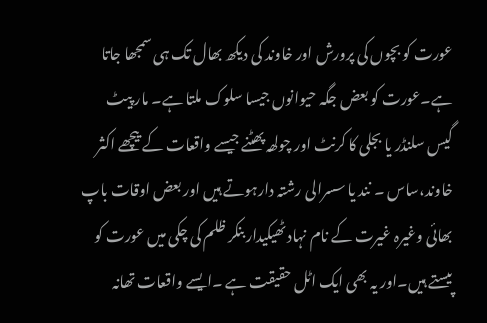عورت کو بچوں کی پرورش اور خاوند کی دیکھ بھال تک ہی سمجھا جاتا ہے۔عورت کو بعض جگہ حیوانوں جیسا سلوک ملتا ہے۔ مار پیٹ گیس سلنڈر یا بجلی کا کرنٹ اور چولھہ پھٹنے جیسے واقعات کے ییچھے اکثر خاوند،ساس ۔ نند یا سسرالی رشتہ دارہوتے ہیں اور بعض اوقات باپ بھائی وغیرہ غیرت کے نام نہاد ٹھیکیدار بنکر ظلم کی چکی میں عورت کو پیستے ہیں۔اور یہ بھی ایک اٹل حقیقت ہے ۔ایسے واقعات تھانہ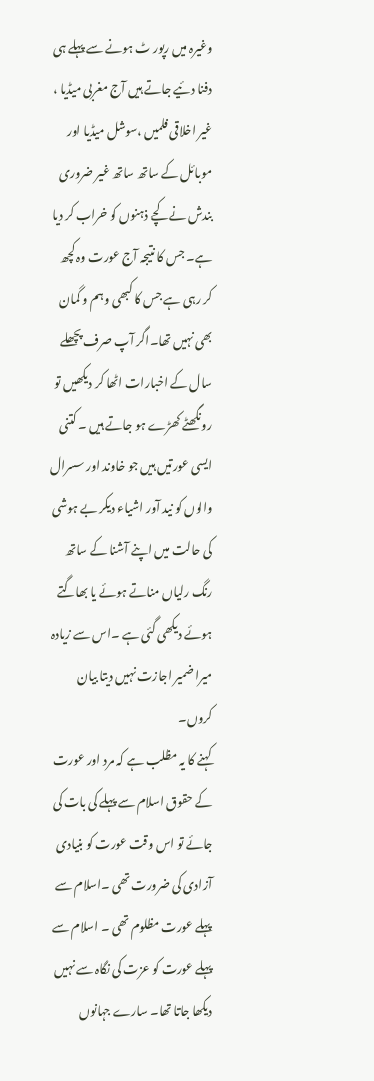وغیرہ میں رپور ٹ ہونے سے پہلے ہی دفنا دئیے جاتے ہیں آج مغربی میڈیا ، غیر اخلاقی فلمیں ،سوشل میڈیا اور موبائل کے ساتھ ساتھ غیر ضروری بندش نے کچے ذہنوں کو خراب کر دیا ہے۔ جس کا نتیجہ آج عورت وہ کچھ کر رہی ہے جس کا کبھی وہم و گمان بھی نہیں تھا۔اگر آپ صرف پچھلے سال کے اخبارات اٹھا کر دیکھیں تو رونگھٹے کھڑے ہو جاتے ہیں ۔ کتنی ایسی عورتیں ہیں جو خاوند اور سسرال والوں کو نید آور اشیاء دیکر بے ہوشی کی حالت میں اپنے آشنا کے ساتھ رنگ رلیاں مناتے ہوئے یا بھاگتے ہوئے دیکھی گئی ہے ۔اس سے زیادہ میرا ضمیر اجازت نہیں دیتا بیان کروں۔
کہنے کا یہ مظلب ہے کہ مرد اور عورت کے حقوق اسلام سے پہلے کی بات کی جائے تو اس وقت عورت کو بنیادی آزادی کی ضرورت تھی ۔اسلام سے پہلے عورت مظلوم تھی ۔ اسلام سے پہلے عورت کو عزت کی نگاہ سے نہیں دیکھا جاتا تھا۔ سارے جہانوں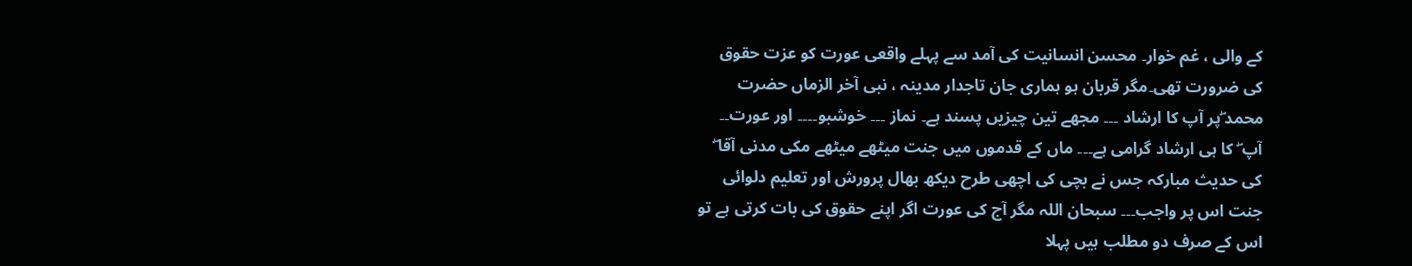کے والی ، غم خوار۔ محسن انسانیت کی آمد سے پہلے واقعی عورت کو عزت حقوق کی ضرورت تھی۔مگر قربان ہو ہماری جان تاجدار مدینہ ، نبی آخر الزماں حضرت محمد ۖپر آپ کا ارشاد ۔۔۔ مجھے تین چیزیں پسند ہے۔ نماز ۔۔۔ خوشبو۔۔۔۔ اور عورت۔۔ آپ ۖ کا ہی ارشاد گرامی ہے۔۔۔ ماں کے قدموں میں جنت میٹھے میٹھے مکی مدنی آقا ۖ کی حدیث مبارکہ جس نے بچی کی اچھی طرح دیکھ بھال پرورش اور تعلیم دلوائی جنت اس پر واجب۔۔۔ سبحان اللہ مگر آج کی عورت اگر اپنے حقوق کی بات کرتی ہے تو اس کے صرف دو مطلب ہیں پہلا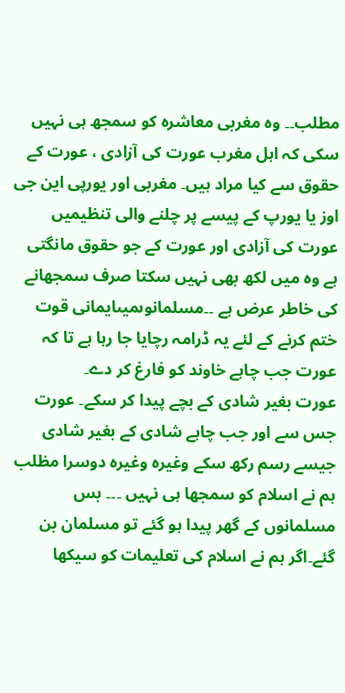مطلب۔۔ وہ مغربی معاشرہ کو سمجھ ہی نہیں سکی کہ اہل مغرب عورت کی آزادی ، عورت کے حقوق سے کیا مراد ہیں۔ مغربی اور یورپی این جی اوز یا یورپ کے پیسے پر چلنے والی تنظیمیں عورت کی آزادی اور عورت کے جو حقوق مانگتی ہے وہ میں لکھ بھی نہیں سکتا صرف سمجھانے کی خاطر عرض ہے ۔۔مسلمانوںمیںایمانی قوت ختم کرنے کے لئے یہ ڈرامہ رچایا جا رہا ہے تا کہ عورت جب چاہے خاوند کو فارغ کر دے۔
عورت بغیر شادی کے بچے پیدا کر سکے۔ عورت جس سے اور جب چاہے شادی کے بغیر شادی جیسے رسم رکھ سکے وغیرہ وغیرہ دوسرا مظلب ہم نے اسلام کو سمجھا ہی نہیں ۔۔۔ بس مسلمانوں کے گھر پیدا ہو گئے تو مسلمان بن گئے۔اگر ہم نے اسلام کی تعلیمات کو سیکھا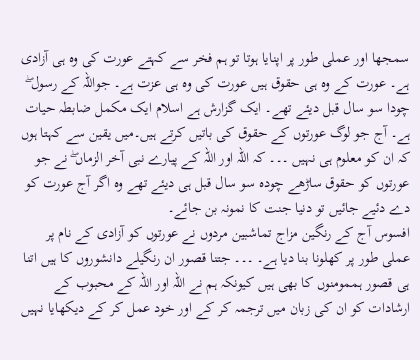سمجھا اور عملی طور پر اپنایا ہوتا تو ہم فخر سے کہتے عورت کی وہ ہی آزادی ہے۔ عورت کے وہ ہی حقوق ہیں عورت کی وہ ہی عزت ہے۔ جواللہ کے رسول ۖ چودا سو سال قبل دیئے تھے۔ ایک گزارش ہے اسلام ایک مکمل ضابطہ حیات ہے۔ آج جو لوگ عورتوں کے حقوق کی باتیں کرتے ہیں۔میں یقین سے کہتا ہوں کہ ان کو معلوم ہی نہیں ۔۔۔ کہ اللہ اور اللہ کے پیارے نبی آخر الزماں ۖ نے جو عورتوں کو حقوق ساڑھے چودہ سو سال قبل ہی دیئے تھے وہ اگر آج عورت کو دے دئیے جائیں تو دنیا جنت کا نمونہ بن جائے۔
افسوس آج کے رنگین مزاج تماشبین مردوں نے عورتوں کو آزادی کے نام پر عملی طور پر کھلونا بنا دیا ہے۔ ۔۔۔ جتنا قصور ان رنگیلے دانشوروں کا ہیں اتنا ہی قصور ہممومنوں کا بھی ہیں کیونکہ ہم نے اللہ اور اللہ کے محبوب کے ارشادات کو ان کی زبان میں ترجمہ کر کے اور خود عمل کر کے دیکھایا نہیں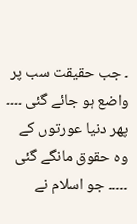۔ جب حقیقت سب پر واضع ہو جائے گئی ۔۔۔۔ پھر دنیا عورتوں کے وہ حقوق مانگے گئی ۔۔۔۔۔ جو اسلام نے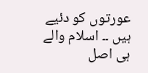عورتوں کو دئیے ہیں ۔۔ اسلام والے ہی اصل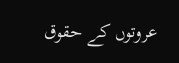عروتوں کے حقوق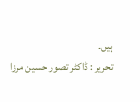ہیں۔
تحریر : ڈاکٹر تصور حسین مرزا